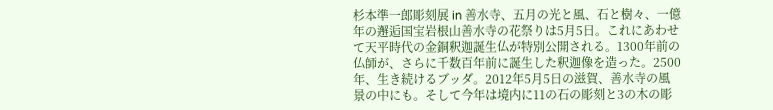杉本準一郎彫刻展 in 善水寺、五月の光と風、石と樹々、一億年の邂逅国宝岩根山善水寺の花祭りは5月5日。これにあわせて天平時代の金銅釈迦誕生仏が特別公開される。1300年前の仏師が、さらに千数百年前に誕生した釈迦像を造った。2500年、生き続けるブッダ。2012年5月5日の滋賀、善水寺の風景の中にも。そして今年は境内に11の石の彫刻と3の木の彫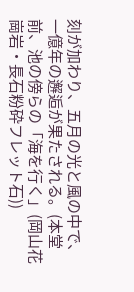刻が加わり、五月の光と風の中で、一億年の邂逅が果たされる。(本堂前、池の傍らの「海を行く」(岡山花崗岩・長石粉砕フレット石))